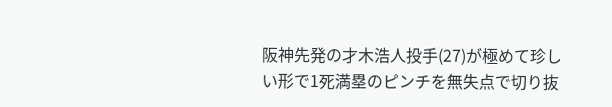阪神先発の才木浩人投手(27)が極めて珍しい形で1死満塁のピンチを無失点で切り抜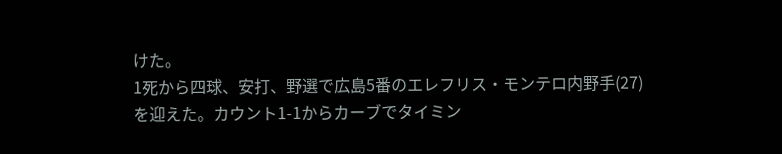けた。
1死から四球、安打、野選で広島5番のエレフリス・モンテロ内野手(27)を迎えた。カウント1-1からカーブでタイミン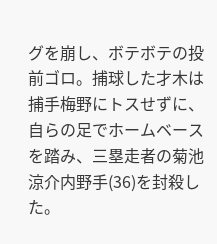グを崩し、ボテボテの投前ゴロ。捕球した才木は捕手梅野にトスせずに、自らの足でホームベースを踏み、三塁走者の菊池涼介内野手(36)を封殺した。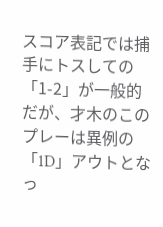スコア表記では捕手にトスしての「1-2」が一般的だが、才木のこのプレーは異例の「1D」アウトとなっ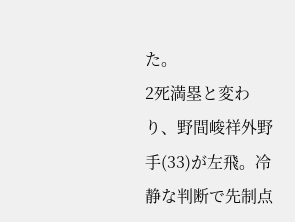た。
2死満塁と変わり、野間峻祥外野手(33)が左飛。冷静な判断で先制点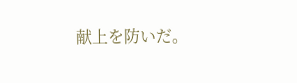献上を防いだ。